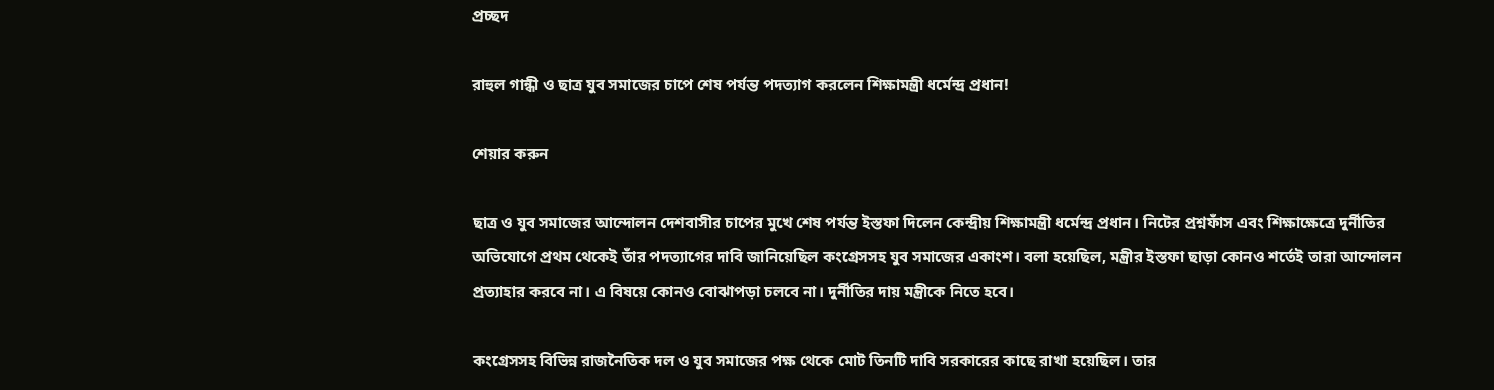প্রচ্ছদ

রাহুল গান্ধী ও ছাত্র যুব সমাজের চাপে শেষ পর্যন্ত পদত্যাগ করলেন শিক্ষামন্ত্রী ধর্মেন্দ্র প্রধান!

শেয়ার করুন

ছাত্র ও যুব সমাজের আন্দোলন দেশবাসীর চাপের মুখে শেষ পর্যন্ত ইস্তফা দিলেন কেন্দ্রীয় শিক্ষামন্ত্রী ধর্মেন্দ্র প্রধান। নিটের প্রশ্নফাঁস এবং শিক্ষাক্ষেত্রে দুর্নীতির অভিযোগে প্রথম থেকেই তাঁর পদত্যাগের দাবি জানিয়েছিল কংগ্রেসসহ যুব সমাজের একাংশ। বলা হয়েছিল, মন্ত্রীর ইস্তফা ছাড়া কোনও শর্তেই তারা আন্দোলন প্রত্যাহার করবে না। এ বিষয়ে কোনও বোঝাপড়া চলবে না। দুর্নীতির দায় মন্ত্রীকে নিতে হবে।

কংগ্রেসসহ বিভিন্ন রাজনৈতিক দল ও যুব সমাজের পক্ষ থেকে মোট তিনটি দাবি সরকারের কাছে রাখা হয়েছিল। তার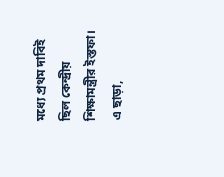মধ্যে প্রথম দাবিই ছিল কেন্দ্রীয় শিক্ষামন্ত্রীর ইস্তফা। এ ছাড়া,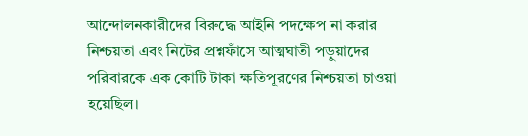আন্দোলনকারীদের বিরুদ্ধে আইনি পদক্ষেপ না করার নিশ্চয়তা এবং নিটের প্রশ্নফাঁসে আত্মঘাতী পড়ুয়াদের পরিবারকে এক কোটি টাকা ক্ষতিপূরণের নিশ্চয়তা চাওয়া হয়েছিল।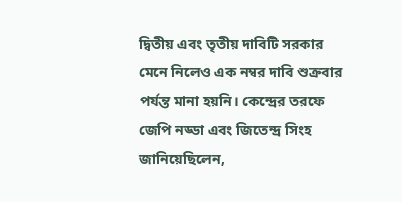দ্বিতীয় এবং তৃতীয় দাবিটি সরকার মেনে নিলেও এক নম্বর দাবি শুক্রবার পর্যন্ত মানা হয়নি। কেন্দ্রের তরফে জেপি নড্ডা এবং জিতেন্দ্র সিংহ জানিয়েছিলেন,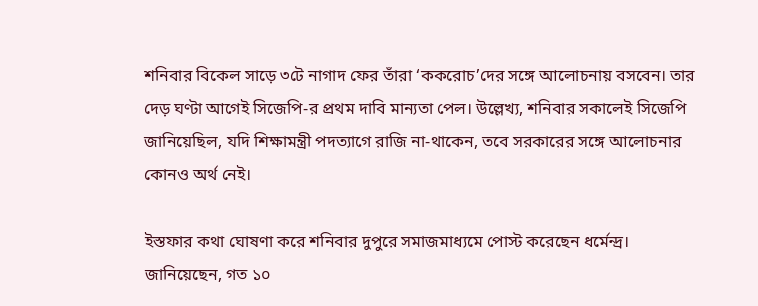শনিবার বিকেল সাড়ে ৩টে নাগাদ ফের তাঁরা ‘ককরোচ’দের সঙ্গে আলোচনায় বসবেন। তার দেড় ঘণ্টা আগেই সিজেপি-র প্রথম দাবি মান্যতা পেল। উল্লেখ্য, শনিবার সকালেই সিজেপি জানিয়েছিল, যদি শিক্ষামন্ত্রী পদত্যাগে রাজি না-থাকেন, তবে সরকারের সঙ্গে আলোচনার কোনও অর্থ নেই।

ইস্তফার কথা ঘোষণা করে শনিবার দুপুরে সমাজমাধ্যমে পোস্ট করেছেন ধর্মেন্দ্র। জানিয়েছেন, গত ১০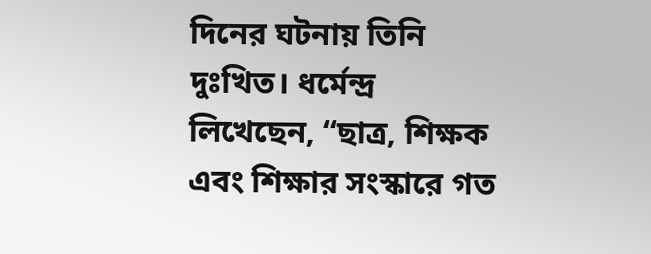দিনের ঘটনায় তিনি দুঃখিত। ধর্মেন্দ্র লিখেছেন, ‘‘ছাত্র, শিক্ষক এবং শিক্ষার সংস্কারে গত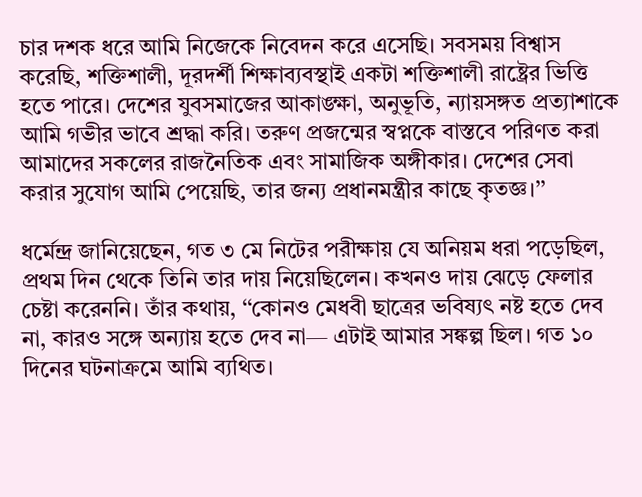চার দশক ধরে আমি নিজেকে নিবেদন করে এসেছি। সবসময় বিশ্বাস করেছি, শক্তিশালী, দূরদর্শী শিক্ষাব্যবস্থাই একটা শক্তিশালী রাষ্ট্রের ভিত্তি হতে পারে। দেশের যুবসমাজের আকাঙ্ক্ষা, অনুভূতি, ন্যায়সঙ্গত প্রত্যাশাকে আমি গভীর ভাবে শ্রদ্ধা করি। তরুণ প্রজন্মের স্বপ্নকে বাস্তবে পরিণত করা আমাদের সকলের রাজনৈতিক এবং সামাজিক অঙ্গীকার। দেশের সেবা করার সুযোগ আমি পেয়েছি, তার জন্য প্রধানমন্ত্রীর কাছে কৃতজ্ঞ।’’

ধর্মেন্দ্র জানিয়েছেন, গত ৩ মে নিটের পরীক্ষায় যে অনিয়ম ধরা পড়েছিল, প্রথম দিন থেকে তিনি তার দায় নিয়েছিলেন। কখনও দায় ঝেড়ে ফেলার চেষ্টা করেননি। তাঁর কথায়, ‘‘কোনও মেধবী ছাত্রের ভবিষ্যৎ নষ্ট হতে দেব না, কারও সঙ্গে অন্যায় হতে দেব না— এটাই আমার সঙ্কল্প ছিল। গত ১০ দিনের ঘটনাক্রমে আমি ব্যথিত।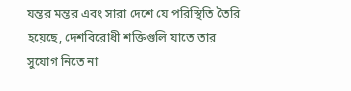যন্তর মন্তর এবং সারা দেশে যে পরিস্থিতি তৈরি হয়েছে, দেশবিরোধী শক্তিগুলি যাতে তার সুযোগ নিতে না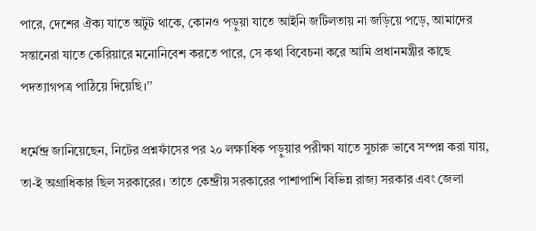পারে, দেশের ঐক্য যাতে অটুট থাকে, কোনও পড়ুয়া যাতে আইনি জটিলতায় না জড়িয়ে পড়ে, আমাদের সন্তানেরা যাতে কেরিয়ারে মনোনিবেশ করতে পারে, সে কথা বিবেচনা করে আমি প্রধানমন্ত্রীর কাছে পদত্যাগপত্র পাঠিয়ে দিয়েছি।’’

ধর্মেন্দ্র জানিয়েছেন, নিটের প্রশ্নফাঁসের পর ২০ লক্ষাধিক পড়ুয়ার পরীক্ষা যাতে সুচারু ভাবে সম্পন্ন করা যায়, তা-ই অগ্রাধিকার ছিল সরকারের। তাতে কেন্দ্রীয় সরকারের পাশাপাশি বিভিন্ন রাজ্য সরকার এবং জেলা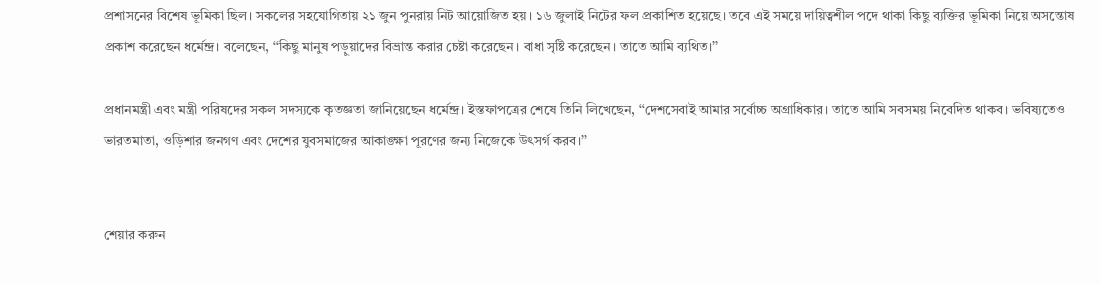প্রশাসনের বিশেষ ভূমিকা ছিল। সকলের সহযোগিতায় ২১ জুন পুনরায় নিট আয়োজিত হয়। ১৬ জুলাই নিটের ফল প্রকাশিত হয়েছে। তবে এই সময়ে দায়িত্বশীল পদে থাকা কিছু ব্যক্তির ভূমিকা নিয়ে অসন্তোষ প্রকাশ করেছেন ধর্মেন্দ্র। বলেছেন, ‘‘কিছু মানুষ পড়ুয়াদের বিভ্রান্ত করার চেষ্টা করেছেন। বাধা সৃষ্টি করেছেন। তাতে আমি ব্যথিত।’’

প্রধানমন্ত্রী এবং মন্ত্রী পরিষদের সকল সদস্যকে কৃতজ্ঞতা জানিয়েছেন ধর্মেন্দ্র। ইস্তফাপত্রের শেষে তিনি লিখেছেন, ‘‘দেশসেবাই আমার সর্বোচ্চ অগ্রাধিকার। তাতে আমি সবসময় নিবেদিত থাকব। ভবিষ্যতেও ভারতমাতা, ওড়িশার জনগণ এবং দেশের যুবসমাজের আকাঙ্ক্ষা পূরণের জন্য নিজেকে উৎসর্গ করব।’’


শেয়ার করুন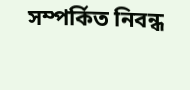সম্পর্কিত নিবন্ধ